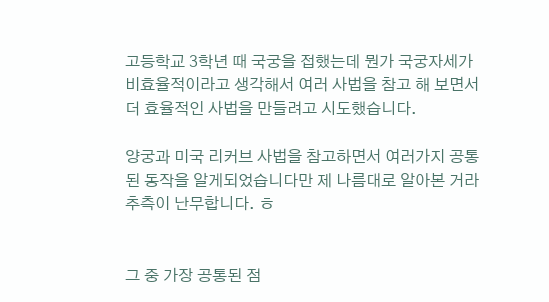고등학교 3학년 때 국궁을 접했는데 뭔가 국궁자세가 비효율적이라고 생각해서 여러 사법을 참고 해 보면서 더 효율적인 사법을 만들려고 시도했습니다.

양궁과 미국 리커브 사법을 참고하면서 여러가지 공통된 동작을 알게되었습니다만 제 나름대로 알아본 거라 추측이 난무합니다. ㅎ


그 중 가장 공통된 점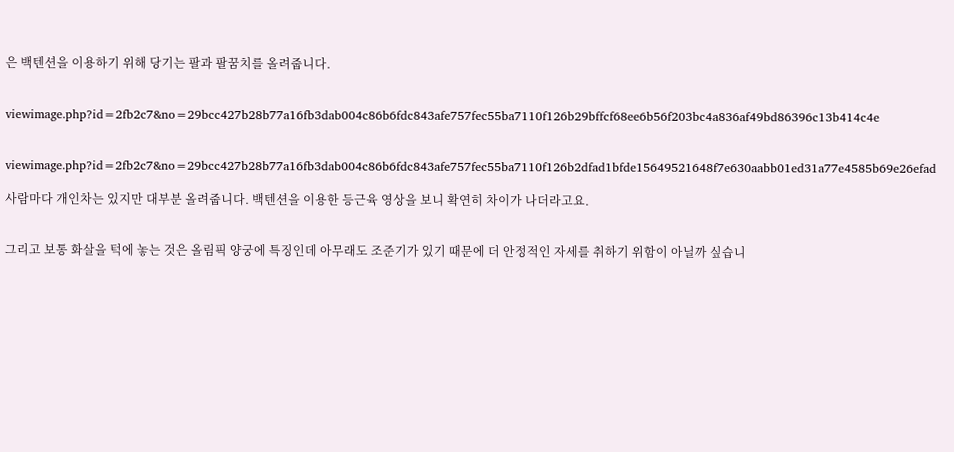은 백텐션을 이용하기 위해 당기는 팔과 팔꿈치를 올려줍니다.


viewimage.php?id=2fb2c7&no=29bcc427b28b77a16fb3dab004c86b6fdc843afe757fec55ba7110f126b29bffcf68ee6b56f203bc4a836af49bd86396c13b414c4e


viewimage.php?id=2fb2c7&no=29bcc427b28b77a16fb3dab004c86b6fdc843afe757fec55ba7110f126b2dfad1bfde15649521648f7e630aabb01ed31a77e4585b69e26efad

사람마다 개인차는 있지만 대부분 올려줍니다. 백텐션을 이용한 등근육 영상을 보니 확연히 차이가 나더라고요.


그리고 보통 화살을 턱에 놓는 것은 올림픽 양궁에 특징인데 아무래도 조준기가 있기 때문에 더 안정적인 자세를 취하기 위함이 아닐까 싶습니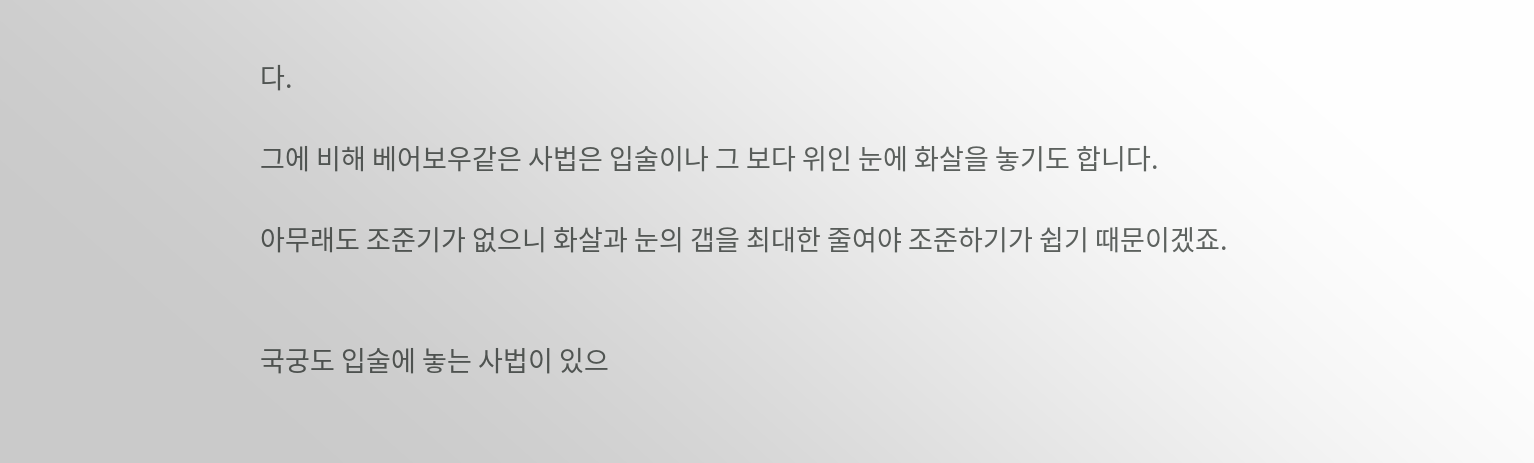다.

그에 비해 베어보우같은 사법은 입술이나 그 보다 위인 눈에 화살을 놓기도 합니다.

아무래도 조준기가 없으니 화살과 눈의 갭을 최대한 줄여야 조준하기가 쉽기 때문이겠죠.


국궁도 입술에 놓는 사법이 있으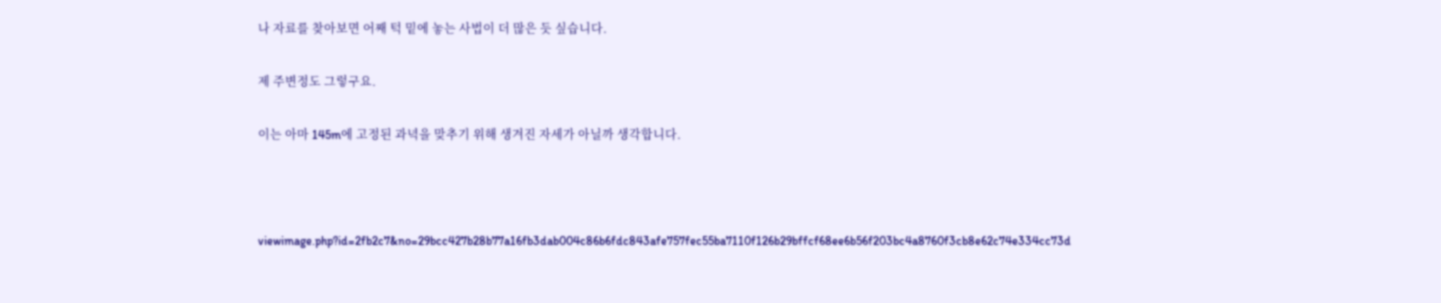나 자료를 찾아보면 어째 턱 밑에 놓는 사법이 더 많은 듯 싶습니다.

제 주변정도 그렇구요.

이는 아마 145m에 고정된 과녁을 맞추기 위해 생겨진 자세가 아닐까 생각합니다.



viewimage.php?id=2fb2c7&no=29bcc427b28b77a16fb3dab004c86b6fdc843afe757fec55ba7110f126b29bffcf68ee6b56f203bc4a8760f3cb8e62c74e334cc73d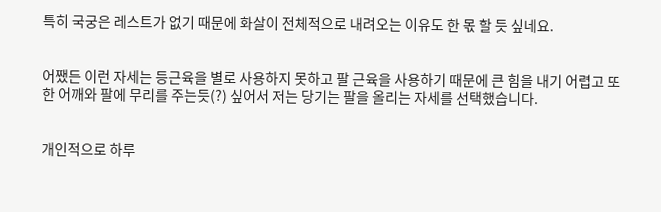특히 국궁은 레스트가 없기 때문에 화살이 전체적으로 내려오는 이유도 한 몫 할 듯 싶네요.


어쨌든 이런 자세는 등근육을 별로 사용하지 못하고 팔 근육을 사용하기 때문에 큰 힘을 내기 어렵고 또한 어깨와 팔에 무리를 주는듯(?) 싶어서 저는 당기는 팔을 올리는 자세를 선택했습니다.


개인적으로 하루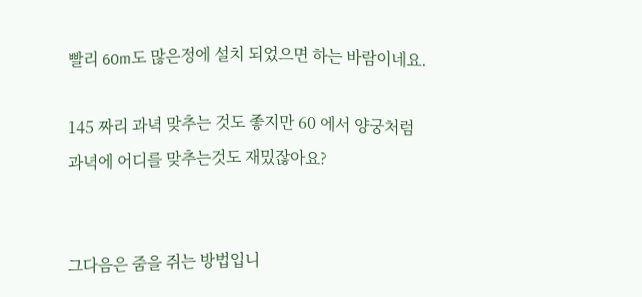빨리 60m도 많은정에 설치 되었으면 하는 바람이네요.

145 짜리 과녁 맞추는 것도 좋지만 60 에서 양궁처럼 과녁에 어디를 맞추는것도 재밌잖아요?


그다음은 줌을 쥐는 방법입니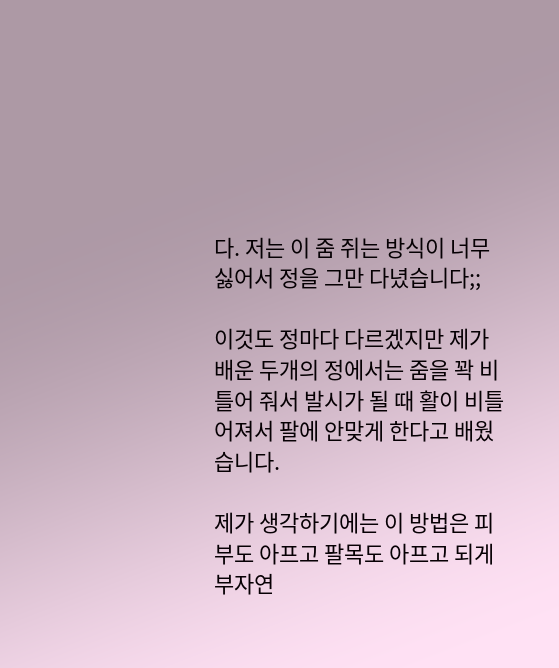다. 저는 이 줌 쥐는 방식이 너무 싫어서 정을 그만 다녔습니다;;

이것도 정마다 다르겠지만 제가 배운 두개의 정에서는 줌을 꽉 비틀어 줘서 발시가 될 때 활이 비틀어져서 팔에 안맞게 한다고 배웠습니다.

제가 생각하기에는 이 방법은 피부도 아프고 팔목도 아프고 되게 부자연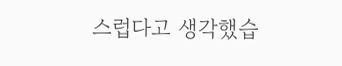스럽다고 생각했습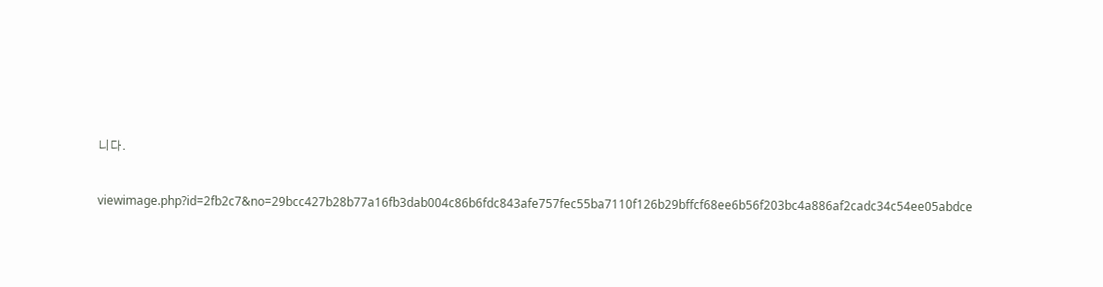니다.


viewimage.php?id=2fb2c7&no=29bcc427b28b77a16fb3dab004c86b6fdc843afe757fec55ba7110f126b29bffcf68ee6b56f203bc4a886af2cadc34c54ee05abdce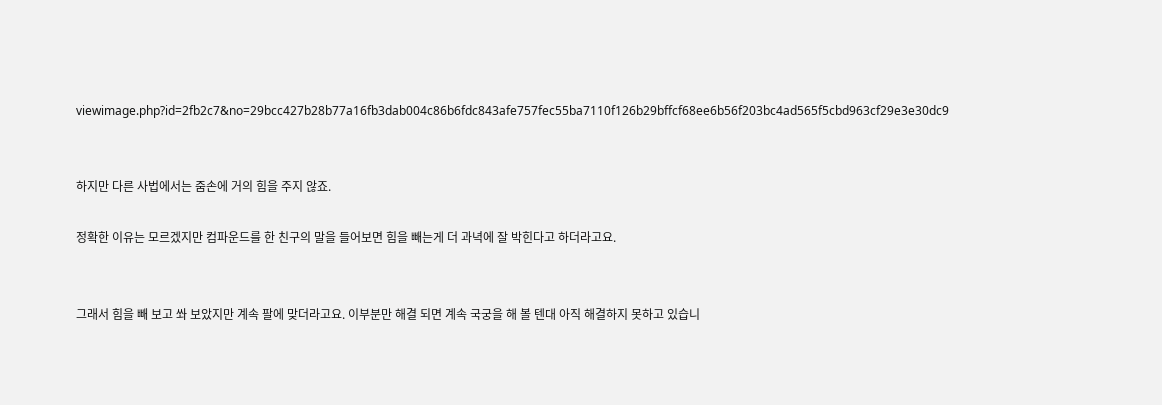viewimage.php?id=2fb2c7&no=29bcc427b28b77a16fb3dab004c86b6fdc843afe757fec55ba7110f126b29bffcf68ee6b56f203bc4ad565f5cbd963cf29e3e30dc9


하지만 다른 사법에서는 줌손에 거의 힘을 주지 않죠.

정확한 이유는 모르겠지만 컴파운드를 한 친구의 말을 들어보면 힘을 빼는게 더 과녁에 잘 박힌다고 하더라고요.


그래서 힘을 빼 보고 쏴 보았지만 계속 팔에 맞더라고요. 이부분만 해결 되면 계속 국궁을 해 볼 텐대 아직 해결하지 못하고 있습니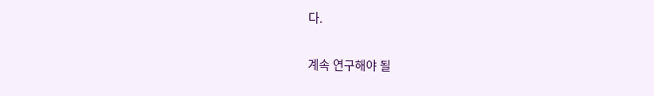다.

계속 연구해야 될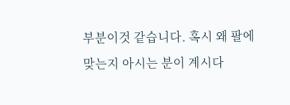부분이것 같습니다. 혹시 왜 팔에 맞는지 아시는 분이 계시다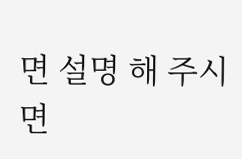면 설명 해 주시면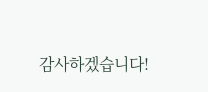감사하겠습니다!